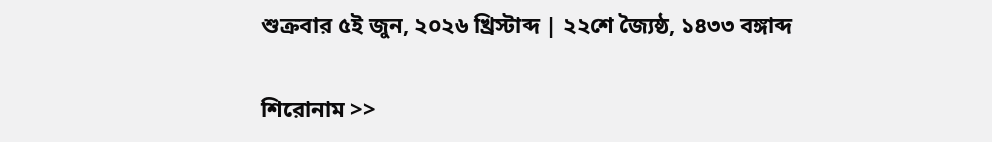শুক্রবার ৫ই জুন, ২০২৬ খ্রিস্টাব্দ | ২২শে জ্যৈষ্ঠ, ১৪৩৩ বঙ্গাব্দ

শিরোনাম >>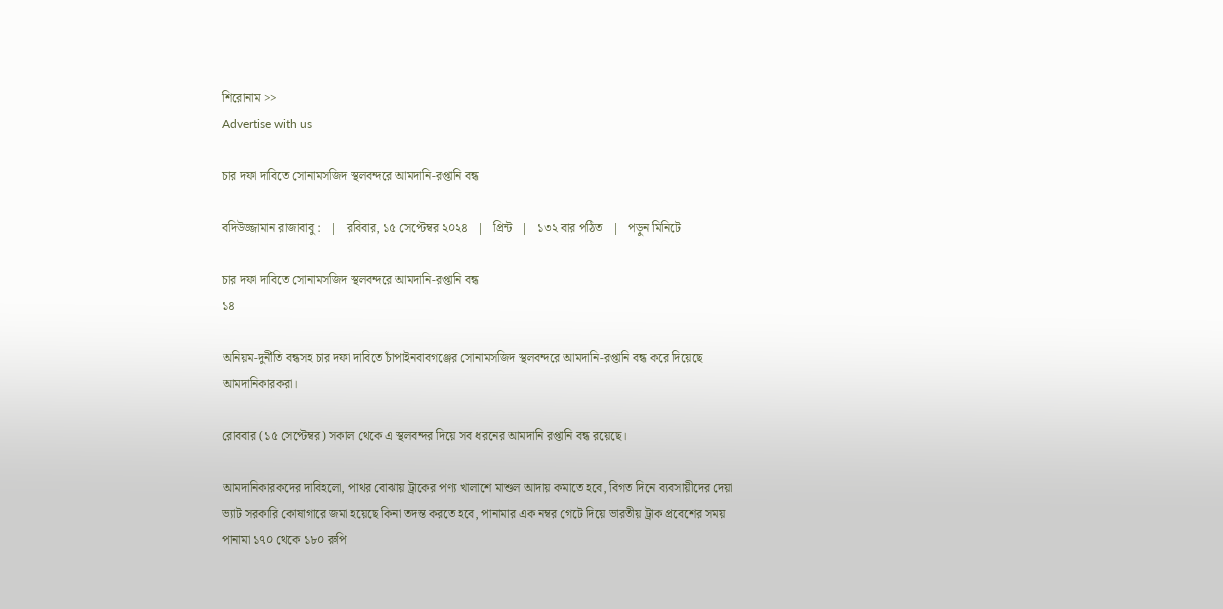শিরোনাম >>
Advertise with us

চার দফা দাবিতে সোনামসজিদ স্থলবন্দরে আমদানি-রপ্তানি বন্ধ

বদিউজ্জামান রাজাবাবু :   |   রবিবার, ১৫ সেপ্টেম্বর ২০২৪   |   প্রিন্ট   |   ১৩২ বার পঠিত   |   পড়ুন মিনিটে

চার দফা দাবিতে সোনামসজিদ স্থলবন্দরে আমদানি-রপ্তানি বন্ধ
১৪

অনিয়ম-দুর্নীতি বন্ধসহ চার দফা দাবিতে চাঁপাইনবাবগঞ্জের সোনামসজিদ স্থলবন্দরে আমদানি-রপ্তানি বন্ধ করে দিয়েছে আমদানিকারকরা।

রোববার (১৫ সেপ্টেম্বর) সকাল থেকে এ স্থলবন্দর দিয়ে সব ধরনের আমদানি রপ্তানি বন্ধ রয়েছে।

আমদানিকারকদের দাবিহলো, পাথর বোঝায় ট্রাকের পণ্য খালাশে মাশুল আদায় কমাতে হবে, বিগত দিনে ব্যবসায়ীদের দেয়া ভ্যাট সরকারি কোষাগারে জমা হয়েছে কিনা তদন্ত করতে হবে, পানামার এক নম্বর গেটে দিয়ে ভারতীয় ট্রাক প্রবেশের সময় পানামা ১৭০ থেকে ১৮০ রুপি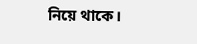নিয়ে থাকে।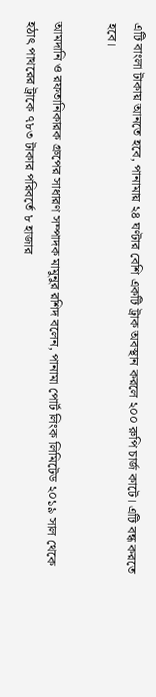এটি বাংলা টাকায় আনতে হবে, পানামায় ২৪ ঘণ্টার বেশি একটি ট্রাক অবস্থান করলে ২০০ রুপি চার্জ কাটে। এটি বন্ধ করতে হবে।

আমদানি ও রফতানিকারক গ্রুপের সাধারণ সম্পাদক মামুনুর রশিদ বলেন, পানামা পোর্ট লিংক লিমিটেড ২০১৯ সাল থেকে হঠাৎ পাথরের ট্রাকে ৭৮৩ টাকার পরিবর্তে ৮ হাজার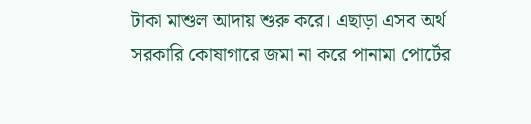টাকা মাশুল আদায় শুরু করে। এছাড়া এসব অর্থ সরকারি কোষাগারে জমা না করে পানামা পোর্টের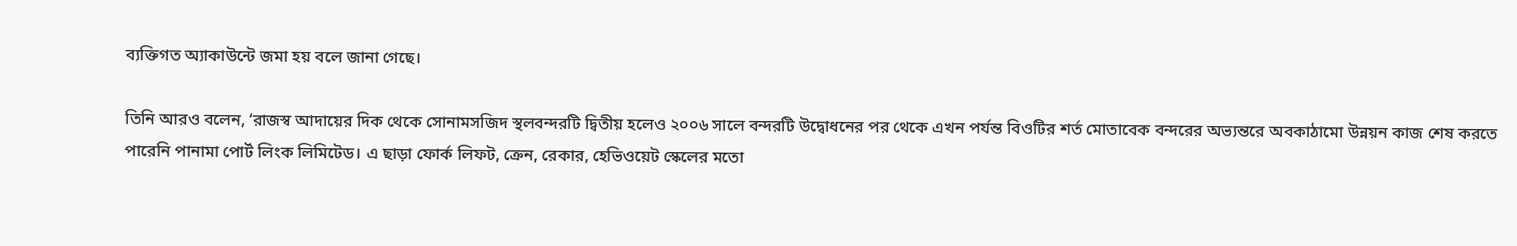ব্যক্তিগত অ্যাকাউন্টে জমা হয় বলে জানা গেছে।

তিনি আরও বলেন, ‘রাজস্ব আদায়ের দিক থেকে সোনামসজিদ স্থলবন্দরটি দ্বিতীয় হলেও ২০০৬ সালে বন্দরটি উদ্বোধনের পর থেকে এখন পর্যন্ত বিওটির শর্ত মোতাবেক বন্দরের অভ্যন্তরে অবকাঠামো উন্নয়ন কাজ শেষ করতে পারেনি পানামা পোর্ট লিংক লিমিটেড। এ ছাড়া ফোর্ক লিফট, ক্রেন, রেকার, হেভিওয়েট স্কেলের মতো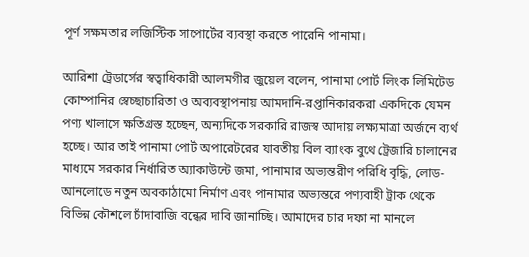পূর্ণ সক্ষমতার লজিস্টিক সাপোর্টের ব্যবস্থা করতে পারেনি পানামা।

আরিশা ট্রেডার্সের স্বত্বাধিকারী আলমগীর জুয়েল বলেন, পানামা পোর্ট লিংক লিমিটেড কোম্পানির স্বেচ্ছাচারিতা ও অব্যবস্থাপনায় আমদানি-রপ্তানিকারকরা একদিকে যেমন পণ্য খালাসে ক্ষতিগ্রস্ত হচ্ছেন, অন্যদিকে সরকারি রাজস্ব আদায় লক্ষ্যমাত্রা অর্জনে ব্যর্থ হচ্ছে। আর তাই পানামা পোর্ট অপারেটরের যাবতীয় বিল ব্যাংক বুথে ট্রেজারি চালানের মাধ্যমে সরকার নির্ধারিত অ্যাকাউন্টে জমা, পানামার অভ্যন্তরীণ পরিধি বৃদ্ধি, লোড-আনলোডে নতুন অবকাঠামো নির্মাণ এবং পানামার অভ্যন্তরে পণ্যবাহী ট্রাক থেকে বিভিন্ন কৌশলে চাঁদাবাজি বন্ধের দাবি জানাচ্ছি। আমাদের চার দফা না মানলে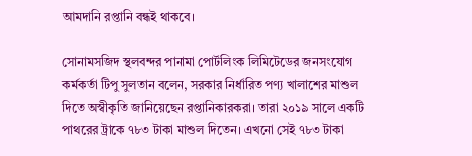আমদানি রপ্তানি বন্ধই থাকবে।

সোনামসজিদ স্থলবন্দর পানামা পোর্টলিংক লিমিটেডের জনসংযোগ কর্মকর্তা টিপু সুলতান বলেন, সরকার নির্ধারিত পণ্য খালাশের মাশুল দিতে অস্বীকৃতি জানিয়েছেন রপ্তানিকারকরা। তারা ২০১৯ সালে একটি পাথরের ট্রাকে ৭৮৩ টাকা মাশুল দিতেন। এখনো সেই ৭৮৩ টাকা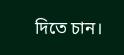দিতে চান।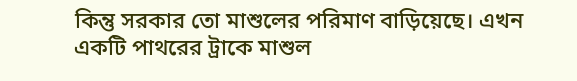কিন্তু সরকার তো মাশুলের পরিমাণ বাড়িয়েছে। এখন একটি পাথরের ট্রাকে মাশুল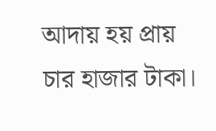আদায় হয় প্রায় চার হাজার টাকা।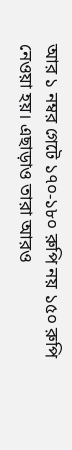আর ১ নম্বর গেটে ১৭০-১৮০ রুপি নয় ১৫০ রুপি নেওয়া হয়। এছাড়াও তারা আরও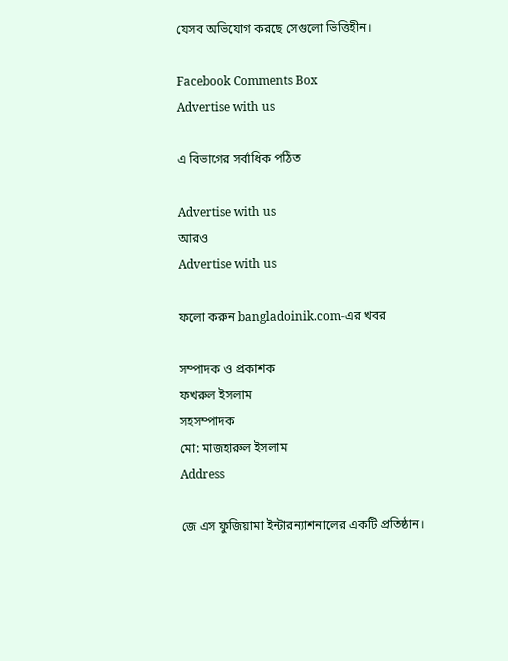যেসব অভিযোগ করছে সেগুলো ভিত্তিহীন।

Facebook Comments Box
Advertise with us

এ বিভাগের সর্বাধিক পঠিত

Advertise with us
আরও
Advertise with us

ফলো করুন bangladoinik.com-এর খবর

সম্পাদক ও প্রকাশক
ফখরুল ইসলাম
সহসম্পাদক
মো: মাজহারুল ইসলাম
Address

জে এস ফুজিয়ামা ইন্টারন্যাশনালের একটি প্রতিষ্ঠান।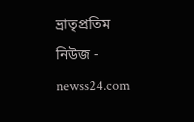ভ্রাতৃপ্রতিম নিউজ - newss24.com